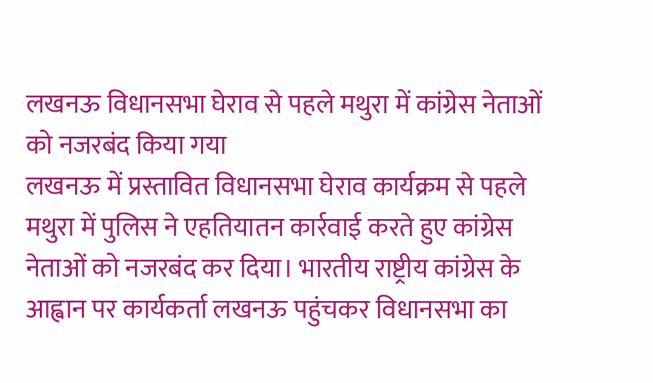लखनऊ विधानसभा घेराव से पहले मथुरा में कांग्रेस नेताओं को नजरबंद किया गया
लखनऊ में प्रस्तावित विधानसभा घेराव कार्यक्रम से पहले मथुरा में पुलिस ने एहतियातन कार्रवाई करते हुए कांग्रेस नेताओं को नजरबंद कर दिया। भारतीय राष्ट्रीय कांग्रेस के आह्वान पर कार्यकर्ता लखनऊ पहुंचकर विधानसभा का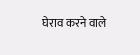घेराव करने वाले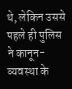थे, लेकिन उससे पहले ही पुलिस ने कानून-व्यवस्था के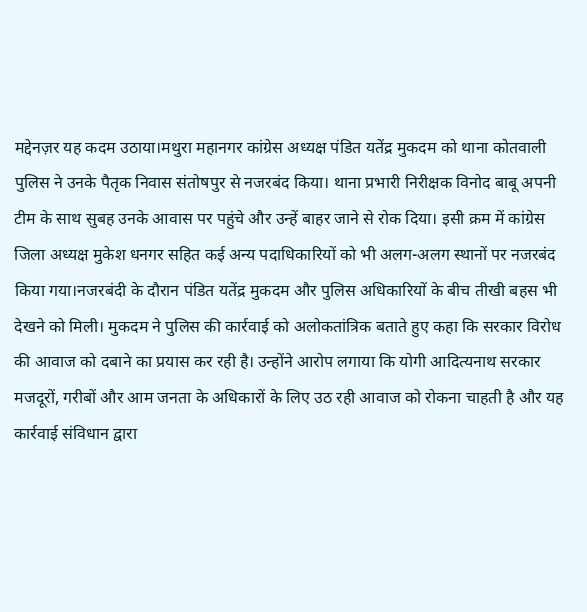मद्देनज़र यह कदम उठाया।मथुरा महानगर कांग्रेस अध्यक्ष पंडित यतेंद्र मुकदम को थाना कोतवाली पुलिस ने उनके पैतृक निवास संतोषपुर से नजरबंद किया। थाना प्रभारी निरीक्षक विनोद बाबू अपनी टीम के साथ सुबह उनके आवास पर पहुंचे और उन्हें बाहर जाने से रोक दिया। इसी क्रम में कांग्रेस जिला अध्यक्ष मुकेश धनगर सहित कई अन्य पदाधिकारियों को भी अलग-अलग स्थानों पर नजरबंद किया गया।नजरबंदी के दौरान पंडित यतेंद्र मुकदम और पुलिस अधिकारियों के बीच तीखी बहस भी देखने को मिली। मुकदम ने पुलिस की कार्रवाई को अलोकतांत्रिक बताते हुए कहा कि सरकार विरोध की आवाज को दबाने का प्रयास कर रही है। उन्होंने आरोप लगाया कि योगी आदित्यनाथ सरकार मजदूरों, गरीबों और आम जनता के अधिकारों के लिए उठ रही आवाज को रोकना चाहती है और यह कार्रवाई संविधान द्वारा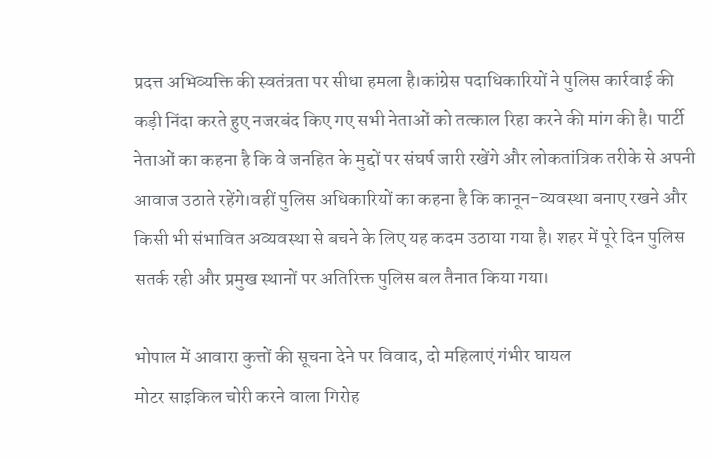प्रदत्त अभिव्यक्ति की स्वतंत्रता पर सीधा हमला है।कांग्रेस पदाधिकारियों ने पुलिस कार्रवाई की कड़ी निंदा करते हुए नजरबंद किए गए सभी नेताओं को तत्काल रिहा करने की मांग की है। पार्टी नेताओं का कहना है कि वे जनहित के मुद्दों पर संघर्ष जारी रखेंगे और लोकतांत्रिक तरीके से अपनी आवाज उठाते रहेंगे।वहीं पुलिस अधिकारियों का कहना है कि कानून-व्यवस्था बनाए रखने और किसी भी संभावित अव्यवस्था से बचने के लिए यह कदम उठाया गया है। शहर में पूरे दिन पुलिस सतर्क रही और प्रमुख स्थानों पर अतिरिक्त पुलिस बल तैनात किया गया।

भोपाल में आवारा कुत्तों की सूचना देने पर विवाद, दो महिलाएं गंभीर घायल
मोटर साइकिल चोरी करने वाला गिरोह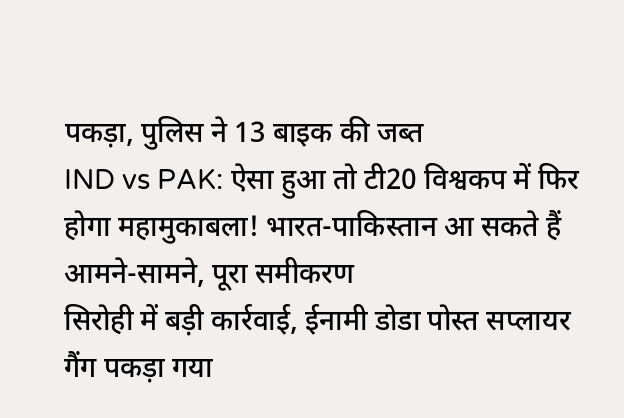पकड़ा, पुलिस ने 13 बाइक की जब्त
IND vs PAK: ऐसा हुआ तो टी20 विश्वकप में फिर होगा महामुकाबला! भारत-पाकिस्तान आ सकते हैं आमने-सामने, पूरा समीकरण
सिरोही में बड़ी कार्रवाई, ईनामी डोडा पोस्त सप्लायर गैंग पकड़ा गया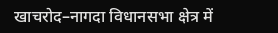खाचरोद–नागदा विधानसभा क्षेत्र में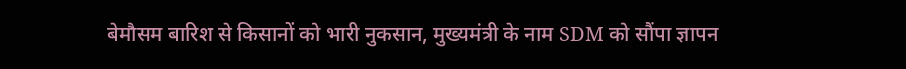बेमौसम बारिश से किसानों को भारी नुकसान, मुख्यमंत्री के नाम SDM को सौंपा ज्ञापन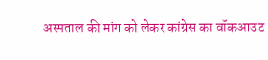अस्पताल की मांग को लेकर कांग्रेस का वॉकआउट